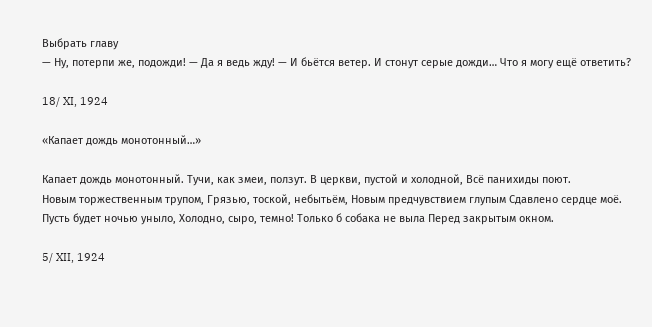Выбрать главу
— Ну, потерпи же, подожди! — Да я ведь жду! — И бьётся ветер. И стонут серые дожди… Что я могу ещё ответить?

18/ XI, 1924

«Капает дождь монотонный…»

Капает дождь монотонный. Тучи, как змеи, ползут. В церкви, пустой и холодной, Всё панихиды поют.
Новым торжественным трупом, Грязью, тоской, небытьём, Новым предчувствием глупым Сдавлено сердце моё.
Пусть будет ночью уныло, Холодно, сыро, темно! Только б собака не выла Перед закрытым окном.

5/ XII, 1924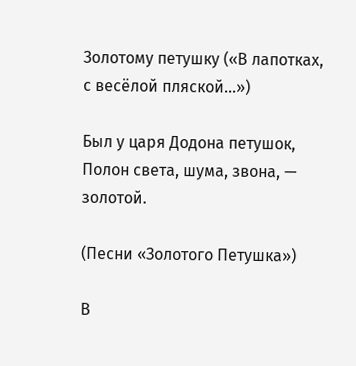Золотому петушку («В лапотках, с весёлой пляской…»)

Был у царя Додона петушок, Полон света, шума, звона, — золотой.

(Песни «Золотого Петушка»)

В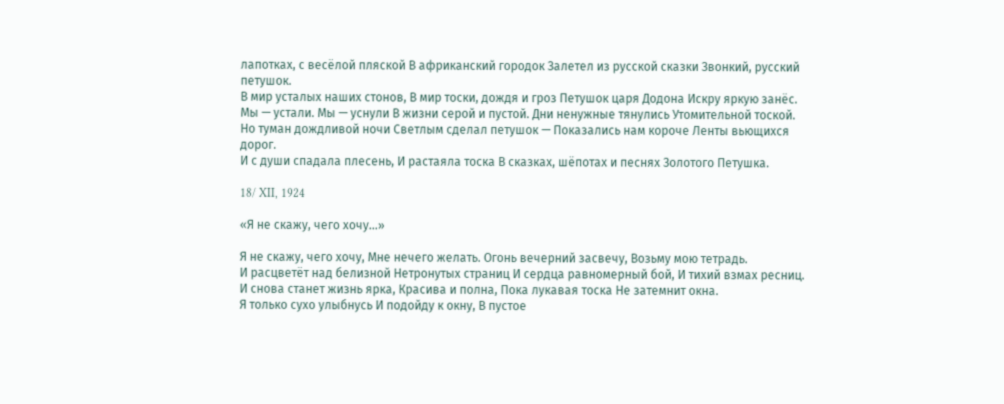лапотках, с весёлой пляской В африканский городок Залетел из русской сказки Звонкий, русский петушок.
В мир усталых наших стонов, В мир тоски, дождя и гроз Петушок царя Додона Искру яркую занёс.
Мы — устали. Мы — уснули В жизни серой и пустой. Дни ненужные тянулись Утомительной тоской.
Но туман дождливой ночи Светлым сделал петушок — Показались нам короче Ленты вьющихся дорог.
И с души спадала плесень, И растаяла тоска В сказках, шёпотах и песнях Золотого Петушка.

18/ XII, 1924

«Я не скажу, чего хочу…»

Я не скажу, чего хочу, Мне нечего желать. Огонь вечерний засвечу, Возьму мою тетрадь.
И расцветёт над белизной Нетронутых страниц И сердца равномерный бой, И тихий взмах ресниц.
И снова станет жизнь ярка, Красива и полна, Пока лукавая тоска Не затемнит окна.
Я только сухо улыбнусь И подойду к окну, В пустое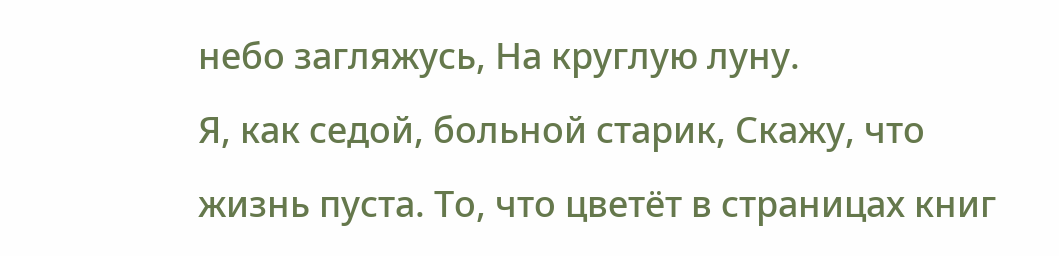небо загляжусь, На круглую луну.
Я, как седой, больной старик, Скажу, что жизнь пуста. То, что цветёт в страницах книг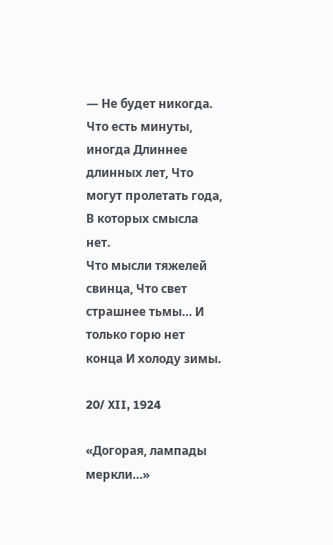— Не будет никогда.
Что есть минуты, иногда Длиннее длинных лет, Что могут пролетать года, В которых смысла нет.
Что мысли тяжелей свинца, Что свет страшнее тьмы… И только горю нет конца И холоду зимы.

20/ XII, 1924

«Догорая, лампады меркли…»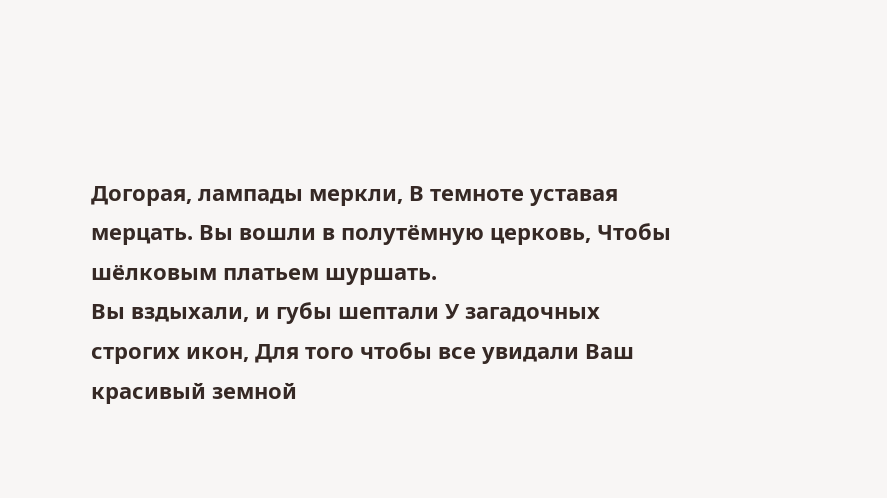Догорая, лампады меркли, В темноте уставая мерцать. Вы вошли в полутёмную церковь, Чтобы шёлковым платьем шуршать.
Вы вздыхали, и губы шептали У загадочных строгих икон, Для того чтобы все увидали Ваш красивый земной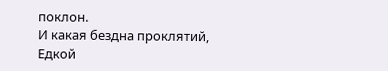поклон.
И какая бездна проклятий, Едкой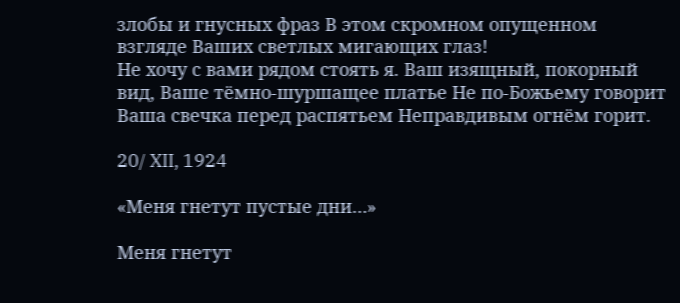злобы и гнусных фраз В этом скромном опущенном взгляде Ваших светлых мигающих глаз!
Не хочу с вами рядом стоять я. Ваш изящный, покорный вид, Ваше тёмно-шуршащее платье Не по-Божьему говорит Ваша свечка перед распятьем Неправдивым огнём горит.

20/ XII, 1924

«Меня гнетут пустые дни…»

Меня гнетут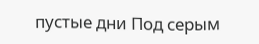пустые дни Под серым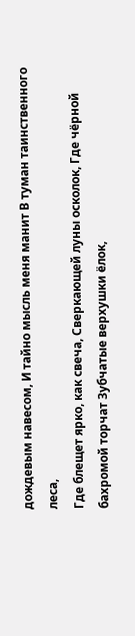дождевым навесом, И тайно мысль меня манит В туман таинственного леса,
Где блещет ярко, как свеча, Сверкающей луны осколок, Где чёрной бахромой торчат Зубчатые верхушки ёлок,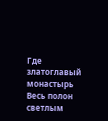Где златоглавый монастырь Весь полон светлым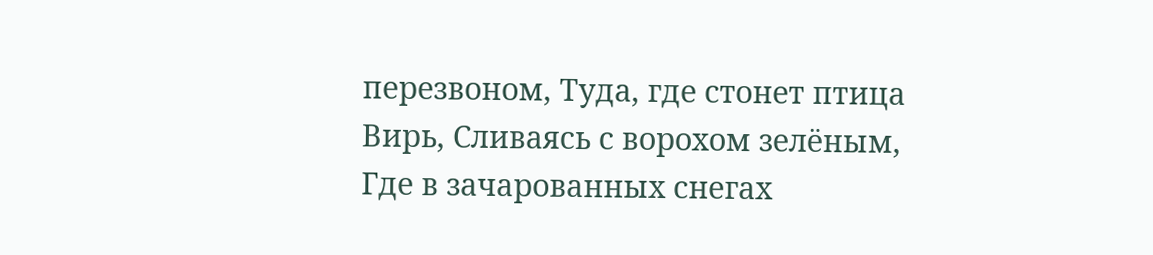перезвоном, Туда, где стонет птица Вирь, Сливаясь с ворохом зелёным,
Где в зачарованных снегах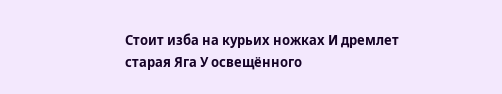Стоит изба на курьих ножках И дремлет старая Яга У освещённого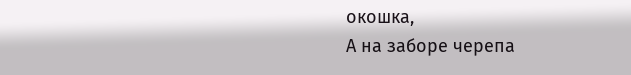окошка,
А на заборе черепа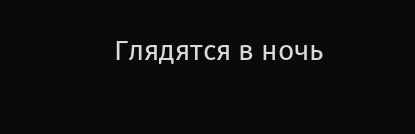Глядятся в ночь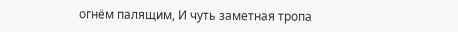огнём палящим, И чуть заметная тропа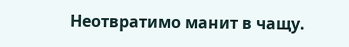Неотвратимо манит в чащу.